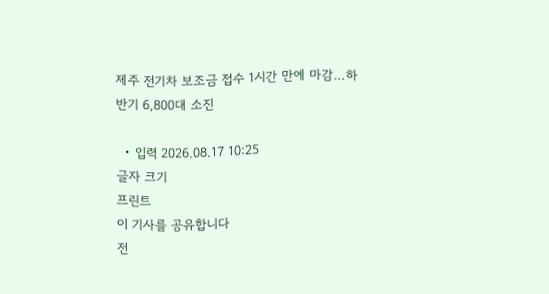제주 전기차 보조금 접수 1시간 만에 마감…하반기 6,800대 소진

  • 입력 2026.08.17 10:25
글자 크기
프린트
이 기사를 공유합니다
전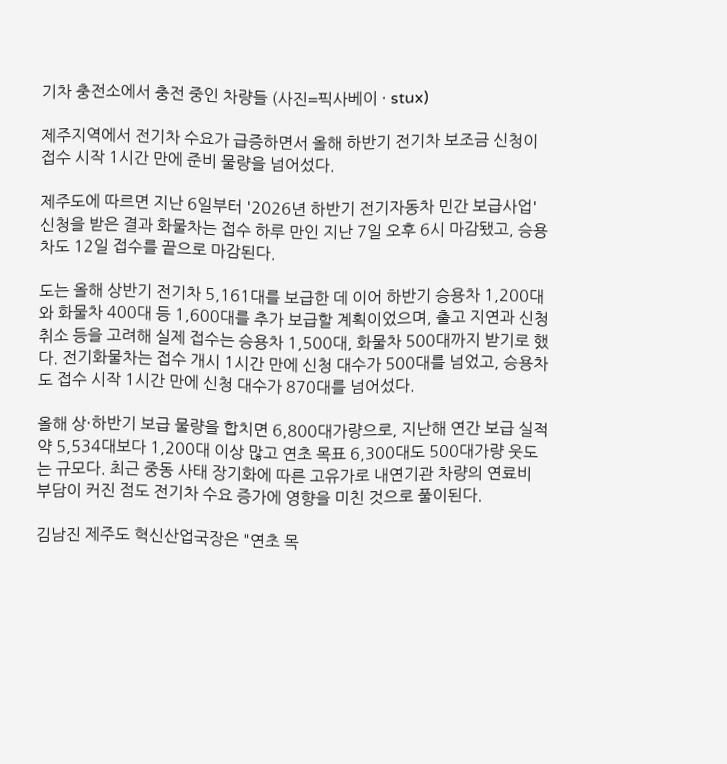기차 충전소에서 충전 중인 차량들 (사진=픽사베이 · stux)

제주지역에서 전기차 수요가 급증하면서 올해 하반기 전기차 보조금 신청이 접수 시작 1시간 만에 준비 물량을 넘어섰다.

제주도에 따르면 지난 6일부터 '2026년 하반기 전기자동차 민간 보급사업' 신청을 받은 결과 화물차는 접수 하루 만인 지난 7일 오후 6시 마감됐고, 승용차도 12일 접수를 끝으로 마감된다.

도는 올해 상반기 전기차 5,161대를 보급한 데 이어 하반기 승용차 1,200대와 화물차 400대 등 1,600대를 추가 보급할 계획이었으며, 출고 지연과 신청 취소 등을 고려해 실제 접수는 승용차 1,500대, 화물차 500대까지 받기로 했다. 전기화물차는 접수 개시 1시간 만에 신청 대수가 500대를 넘었고, 승용차도 접수 시작 1시간 만에 신청 대수가 870대를 넘어섰다.

올해 상·하반기 보급 물량을 합치면 6,800대가량으로, 지난해 연간 보급 실적 약 5,534대보다 1,200대 이상 많고 연초 목표 6,300대도 500대가량 웃도는 규모다. 최근 중동 사태 장기화에 따른 고유가로 내연기관 차량의 연료비 부담이 커진 점도 전기차 수요 증가에 영향을 미친 것으로 풀이된다.

김남진 제주도 혁신산업국장은 "연초 목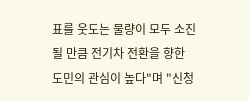표를 웃도는 물량이 모두 소진될 만큼 전기차 전환을 향한 도민의 관심이 높다"며 "신청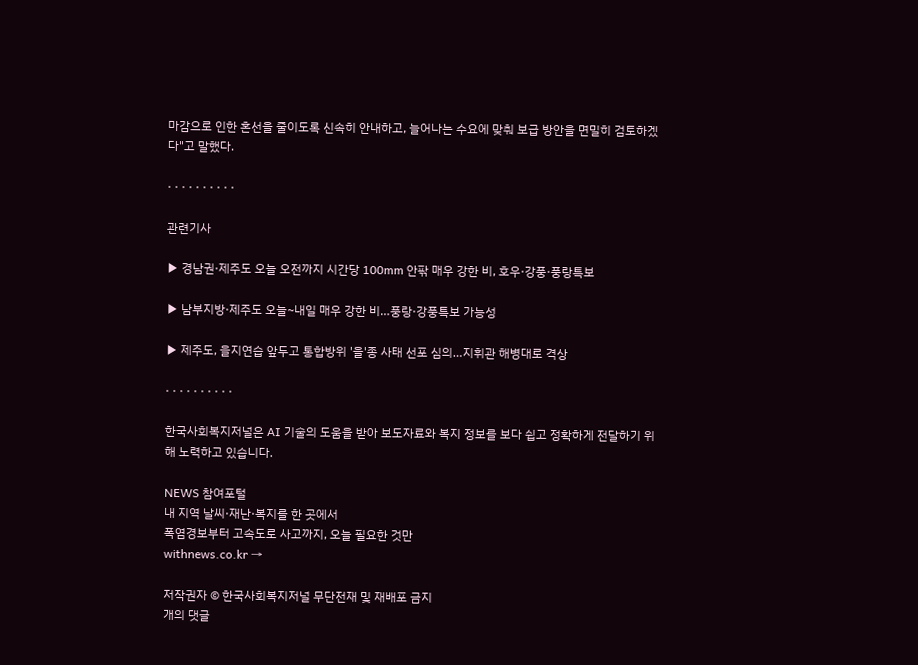마감으로 인한 혼선을 줄이도록 신속히 안내하고, 늘어나는 수요에 맞춰 보급 방안을 면밀히 검토하겠다"고 말했다.

· · · · · · · · · ·

관련기사

▶ 경남권·제주도 오늘 오전까지 시간당 100mm 안팎 매우 강한 비, 호우·강풍·풍랑특보

▶ 남부지방·제주도 오늘~내일 매우 강한 비…풍랑·강풍특보 가능성

▶ 제주도, 을지연습 앞두고 통합방위 '을'종 사태 선포 심의…지휘관 해병대로 격상

· · · · · · · · · ·

한국사회복지저널은 AI 기술의 도움을 받아 보도자료와 복지 정보를 보다 쉽고 정확하게 전달하기 위해 노력하고 있습니다.

NEWS 참여포털
내 지역 날씨·재난·복지를 한 곳에서
폭염경보부터 고속도로 사고까지, 오늘 필요한 것만
withnews.co.kr →

저작권자 © 한국사회복지저널 무단전재 및 재배포 금지
개의 댓글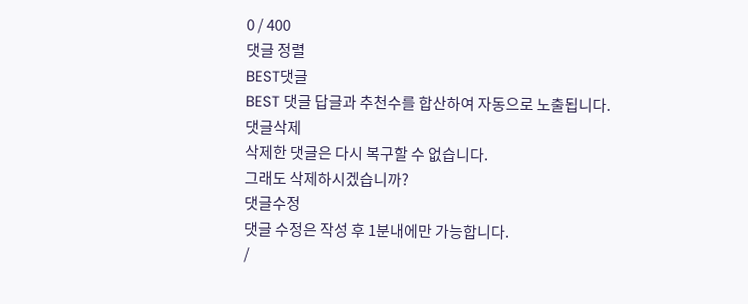0 / 400
댓글 정렬
BEST댓글
BEST 댓글 답글과 추천수를 합산하여 자동으로 노출됩니다.
댓글삭제
삭제한 댓글은 다시 복구할 수 없습니다.
그래도 삭제하시겠습니까?
댓글수정
댓글 수정은 작성 후 1분내에만 가능합니다.
/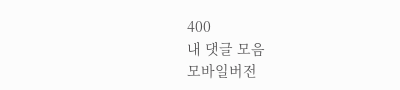400
내 댓글 모음
모바일버전